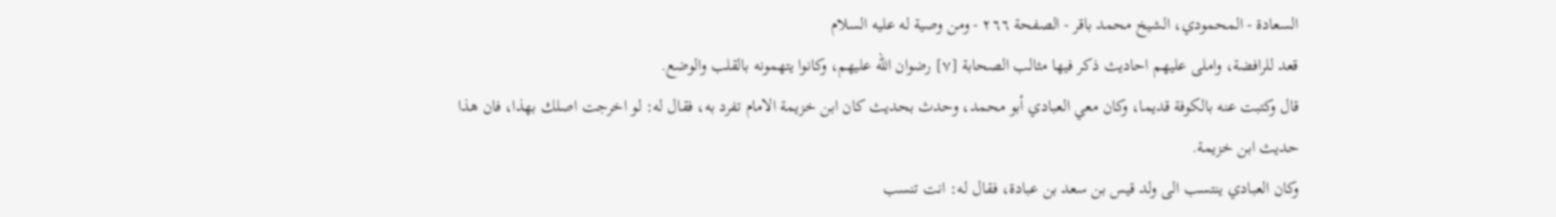السعادة - المحمودي، الشيخ محمد باقر - الصفحة ٢٦٦ - ومن وصية له عليه السلام
قعد للرافضة، واملى عليهم احاديث ذكر فيها مثالب الصحابة [٧] رضوان الله عليهم، وكانوا يتهمونه بالقلب والوضع.
قال وكتبت عنه بالكوفة قديما، وكان معي العبادي أبو محمد، وحدث بحديث كان ابن خزيمة الامام تفرد به، فقال له: لو اخرجت اصلك بهذا، فان هذا حديث ابن خزيمة.
وكان العبادي ينتسب الى ولد قيس بن سعد بن عبادة، فقال له: انت تنسب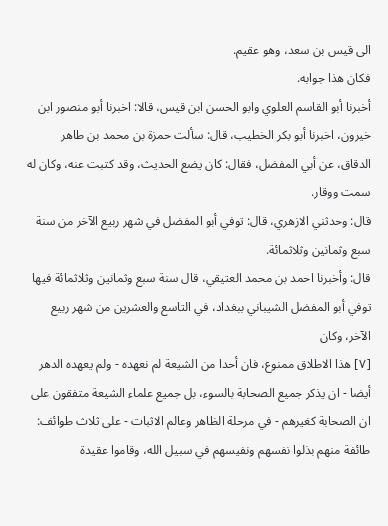الى قيس بن سعد، وهو عقيم.
فكان هذا جوابه.
أخبرنا أبو القاسم العلوي وابو الحسن ابن قيس، قالا: اخبرنا أبو منصور ابن خيرون، اخبرنا أبو بكر الخطيب، قال: سألت حمزة بن محمد بن طاهر الدقاق، عن أبي المفضل، فقال: كان يضع الحديث، وقد كتبت عنه، وكان له سمت ووقار.
قال: وحدثني الازهري، قال: توفي أبو المفضل في شهر ربيع الآخر من سنة سبع وثمانين وثلاثمائة.
قال: وأخبرنا احمد بن محمد العتيقي، قال سنة سبع وثمانين وثلاثمائة فيها توفي أبو المفضل الشيباني ببغداد، في التاسع والعشرين من شهر ربيع الآخر، وكان
[٧] هذا الاطلاق ممنوع، فان أحدا من الشيعة لم نعهده - ولم يعهده الدهر أيضا - ان يذكر جميع الصحابة بالسوء، بل جميع علماء الشيعة متفقون على ان الصحابة كغيرهم - في مرحلة الظاهر وعالم الاثبات - على ثلاث طوائف: طائفة منهم بذلوا نفسهم ونفيسهم في سبيل الله، وقاموا عقيدة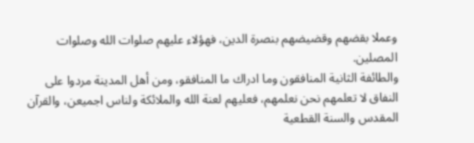وعملا بقضهم وقضيضهم بنصرة الدين، فهؤلاء عليهم صلوات الله وصلوات المصلين.
والطائفة الثانية المنافقون وما ادراك ما المنافقو، ومن أهل المدينة مردوا على النفاق لا تعلمهم نحن نعلمهم، فعليهم لعنة الله والملائكة ولناس اجميعن، والقرآن المقدس والسنة القطعية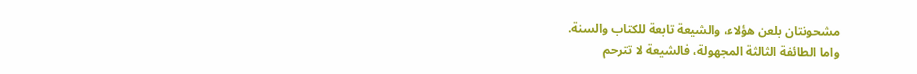مشحونتان بلعن هؤلاء، والشيعة تابعة للكتاب والسنة.
واما الطائفة الثالثة المجهولة، فالشيعة لا تترحم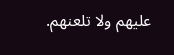عليهم ولا تلعنهم.